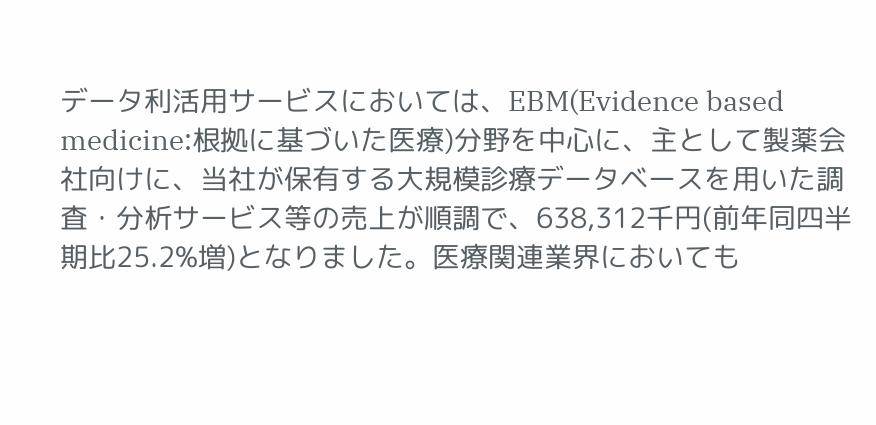データ利活用サービスにおいては、EBM(Evidence based medicine:根拠に基づいた医療)分野を中心に、主として製薬会社向けに、当社が保有する大規模診療データベースを用いた調査・分析サービス等の売上が順調で、638,312千円(前年同四半期比25.2%増)となりました。医療関連業界においても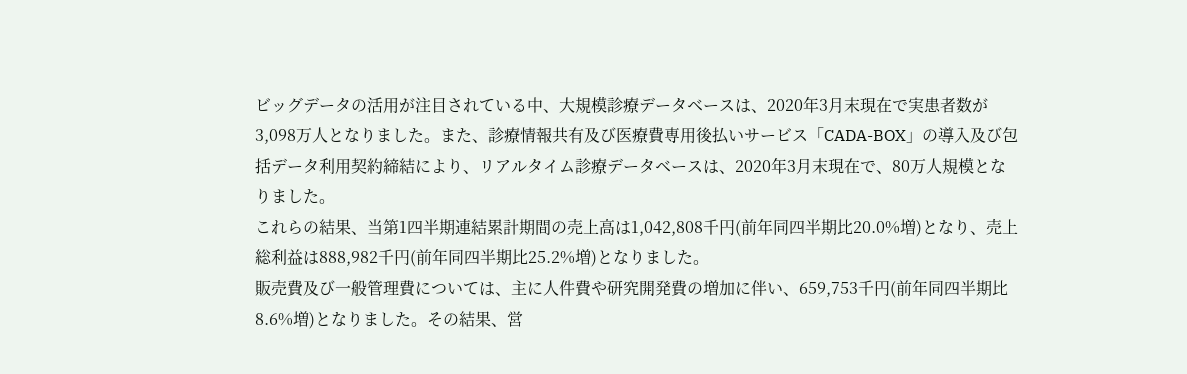ビッグデータの活用が注目されている中、大規模診療データベースは、2020年3月末現在で実患者数が3,098万人となりました。また、診療情報共有及び医療費専用後払いサービス「CADA-BOX」の導入及び包括データ利用契約締結により、リアルタイム診療データベースは、2020年3月末現在で、80万人規模となりました。
これらの結果、当第1四半期連結累計期間の売上高は1,042,808千円(前年同四半期比20.0%増)となり、売上総利益は888,982千円(前年同四半期比25.2%増)となりました。
販売費及び一般管理費については、主に人件費や研究開発費の増加に伴い、659,753千円(前年同四半期比8.6%増)となりました。その結果、営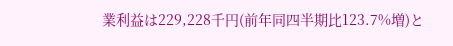業利益は229,228千円(前年同四半期比123.7%増)と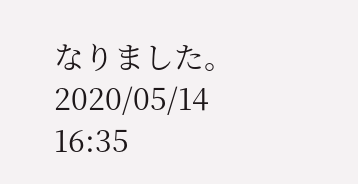なりました。
2020/05/14 16:35